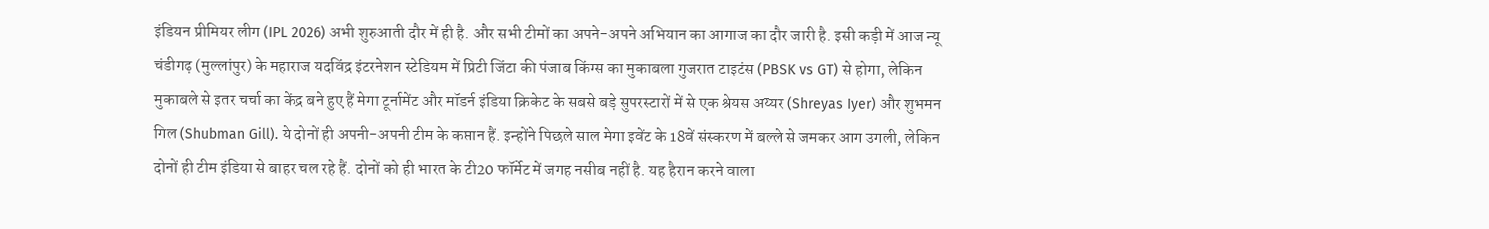इंडियन प्रीमियर लीग (IPL 2026) अभी शुरुआती दौर में ही है. और सभी टीमों का अपने-अपने अभियान का आगाज का दौर जारी है. इसी कड़ी में आज न्यू चंडीगढ़ (मुल्लांपुर) के महाराज यदविंद्र इंटरनेशन स्टेडियम में प्रिटी जिंटा की पंजाब किंग्स का मुकाबला गुजरात टाइटंस (PBSK vs GT) से होगा, लेकिन मुकाबले से इतर चर्चा का केंद्र बने हुए हैं मेगा टूर्नामेंट और मॉडर्न इंडिया क्रिकेट के सबसे बड़े सुपरस्टारों में से एक श्रेयस अय्यर (Shreyas Iyer) और शुभमन गिल (Shubman Gill). ये दोनों ही अपनी-अपनी टीम के कप्तान हैं. इन्होंने पिछले साल मेगा इवेंट के 18वें संस्करण में बल्ले से जमकर आग उगली, लेकिन दोनों ही टीम इंडिया से बाहर चल रहे हैं. दोनों को ही भारत के टी20 फॉर्मेट में जगह नसीब नहीं है. यह हैरान करने वाला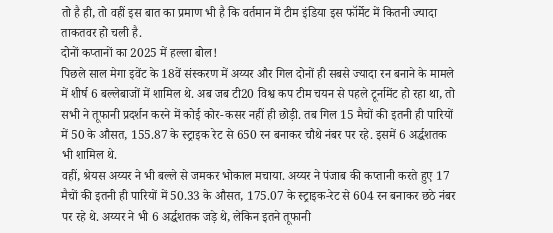तो है ही, तो वहीं इस बात का प्रमाण भी है कि वर्तमान में टीम इंडिया इस फॉर्मेट में कितनी ज्यादा ताकतवर हो चली है.
दोनों कप्तानों का 2025 में हल्ला बोल!
पिछले साल मेगा इवेंट के 18वें संस्करण में अय्यर और गिल दोनों ही सबसे ज्यादा रन बनाने के मामले में शीर्ष 6 बल्लेबाजों में शामिल थे. अब जब टी20 विश्व कप टीम चयन से पहले टूर्नामेंट हो रहा था, तो सभी ने तूफानी प्रदर्शन करने में कोई कोर-कसर नहीं ही छोड़ी. तब गिल 15 मैचों की इतनी ही पारियों में 50 के औसत, 155.87 के स्ट्राइक रेट से 650 रन बनाकर चौथे नंबर पर रहे. इसमें 6 अर्द्धशतक भी शामिल थे.
वहीं, श्रेयस अय्यर ने भी बल्ले से जमकर भोकाल मचाया. अय्यर ने पंजाब की कप्तानी करते हुए 17 मैचों की इतनी ही पारियों में 50.33 के औसत, 175.07 के स्ट्राइक-रेट से 604 रन बनाकर छठे नंबर पर रहे थे. अय्यर ने भी 6 अर्द्धशतक जड़े थे, लेकिन इतने तूफानी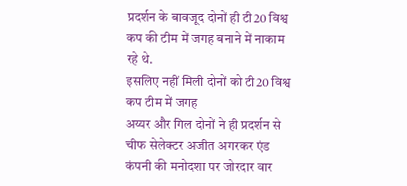प्रदर्शन के बावजूद दोनों ही टी20 विश्व कप की टीम में जगह बनाने में नाकाम रहे थे.
इसलिए नहीं मिली दोनों को टी20 विश्व कप टीम में जगह
अय्यर और गिल दोनों ने ही प्रदर्शन से चीफ सेलेक्टर अजीत अगरकर एंड कंपनी की मनोदशा पर जोरदार वार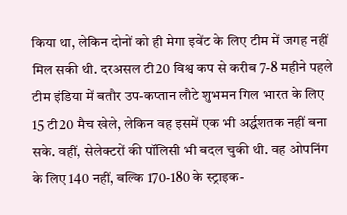किया था, लेकिन दोनों को ही मेगा इवेंट के लिए टीम में जगह नहीं मिल सकी थी. दरअसल टी20 विश्व कप से करीब 7-8 महीने पहले टीम इंडिया में बतौर उप-कप्तान लौटे शुभमन गिल भारत के लिए 15 टी20 मैच खेले, लेकिन वह इसमें एक भी अर्द्धशतक नहीं बना सके. वहीं, सेलेक्टरों की पॉलिसी भी बदल चुकी थी. वह ओपनिंग के लिए 140 नहीं, बल्कि 170-180 के स्ट्राइक-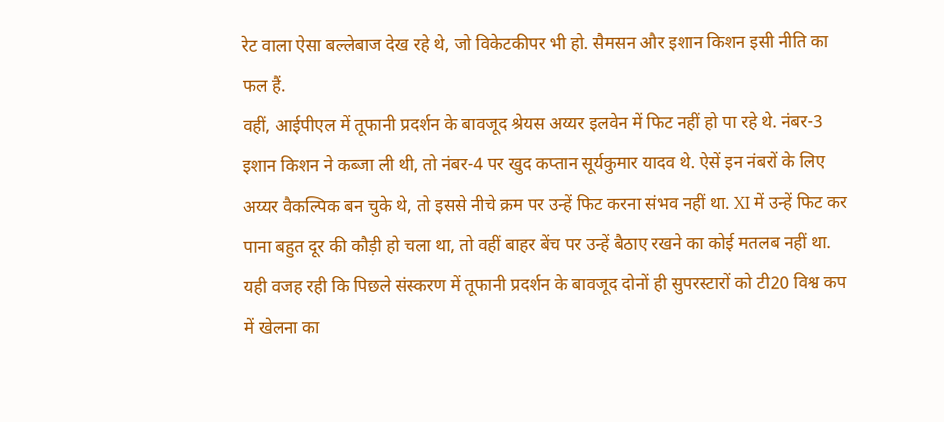रेट वाला ऐसा बल्लेबाज देख रहे थे, जो विकेटकीपर भी हो. सैमसन और इशान किशन इसी नीति का फल हैं.
वहीं, आईपीएल में तूफानी प्रदर्शन के बावजूद श्रेयस अय्यर इलवेन में फिट नहीं हो पा रहे थे. नंबर-3 इशान किशन ने कब्जा ली थी, तो नंबर-4 पर खुद कप्तान सूर्यकुमार यादव थे. ऐसें इन नंबरों के लिए अय्यर वैकल्पिक बन चुके थे, तो इससे नीचे क्रम पर उन्हें फिट करना संभव नहीं था. XI में उन्हें फिट कर पाना बहुत दूर की कौड़ी हो चला था, तो वहीं बाहर बेंच पर उन्हें बैठाए रखने का कोई मतलब नहीं था. यही वजह रही कि पिछले संस्करण में तूफानी प्रदर्शन के बावजूद दोनों ही सुपरस्टारों को टी20 विश्व कप में खेलना का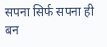सपना सिर्फ सपना ही बन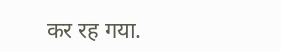कर रह गया.